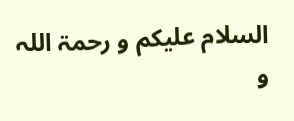السلام علیکم و رحمۃ اللہ و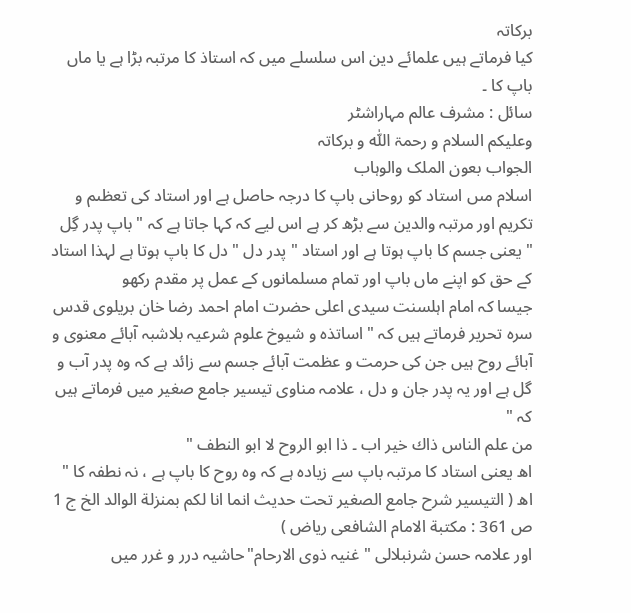برکاتہ
کیا فرماتے ہیں علمائے دین اس سلسلے میں کہ استاذ کا مرتبہ بڑا ہے یا ماں باپ کا ۔
سائل : مشرف عالم مہاراشٹر
وعلیکم السلام و رحمۃ اللّٰہ و برکاتہ
الجواب بعون الملک والوہاب
اسلام مىں استاد کو روحانى باپ کا درجہ حاصل ہے اور استاد کى تعظىم و تکریم اور مرتبہ والدین سے بڑھ کر ہے اس لیے کہ کہا جاتا ہے کہ " باپ پدر گِل " یعنی جسم کا باپ ہوتا ہے اور استاد " پدر دل " دل کا باپ ہوتا ہے لہذا استاد کے حق کو اپنے ماں باپ اور تمام مسلمانوں کے عمل پر مقدم رکھو
جیسا کہ امام اہلسنت سیدی اعلی حضرت امام احمد رضا خان بریلوی قدس سرہ تحریر فرماتے ہیں کہ " اساتذہ و شیوخ علوم شرعیہ بلاشبہ آبائے معنوی و آبائے روح ہیں جن کی حرمت و عظمت آبائے جسم سے زائد ہے کہ وہ پدر آب و گل ہے اور یہ پدر جان و دل ، علامہ مناوی تیسیر جامع صغیر میں فرماتے ہیں کہ "
من علم الناس ذاك خیر اب ۔ ذا ابو الروح لا ابو النطف "
اھ یعنی استاد کا مرتبہ باپ سے زیادہ ہے کہ وہ روح کا باپ ہے ، نہ نطفہ کا " اھ ( التیسیر شرح جامع الصغیر تحت حدیث انما انا لکم بمنزلة الوالد الخ ج 1 ص 361 : مکتبة الامام الشافعی ریاض )
اور علامہ حسن شرنبلالی " غنیہ ذوی الارحام"حاشیہ درر و غرر میں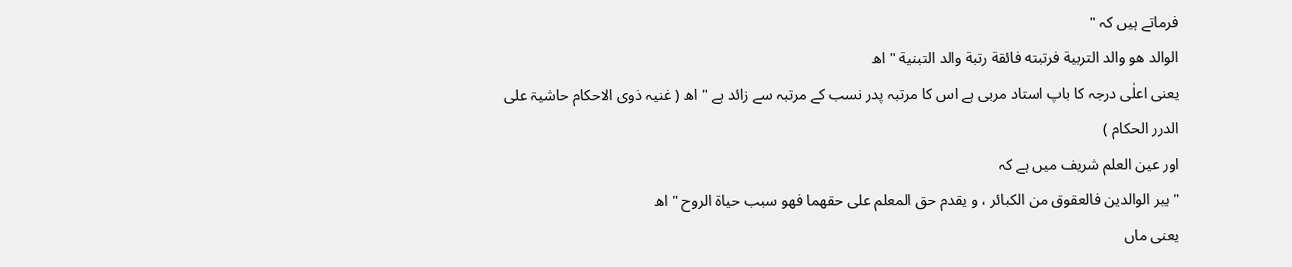فرماتے ہیں کہ "
الوالد ھو والد التربیة فرتبته فائقة رتبة والد التبنیة " اھ
یعنی اعلٰی درجہ کا باپ استاد مربی ہے اس کا مرتبہ پدر نسب کے مرتبہ سے زائد ہے " اھ ( غنیہ ذوی الاحکام حاشیۃ علی الدرر الحکام )
اور عین العلم شریف میں ہے کہ
" یبر الوالدین فالعقوق من الکبائر ، و یقدم حق المعلم علی حقهما فهو سبب حیاۃ الروح " اھ
یعنی ماں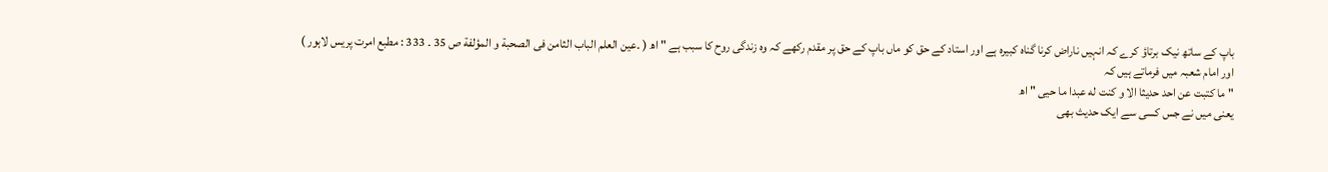باپ کے ساتھ نیک برتاؤ کرے کہ انہیں ناراض کرنا گناہ کبیرہ ہے اور استاد کے حق کو ماں باپ کے حق پر مقدم رکھے کہ وہ زندگی روح کا سبب ہے " اھ ( ۔عین العلم الباب الثامن فی الصحبة و المؤلفة ص 35 ۔ 333 : مطبع امرت پریس لاہور )
اور امام شعبہ میں فرماتے ہیں کہ
" ما کتبت عن احد حدیثا الا و کنت له عبدا ما حیی " اھ
یعنی میں نے جس کسی سے ایک حدیث بھی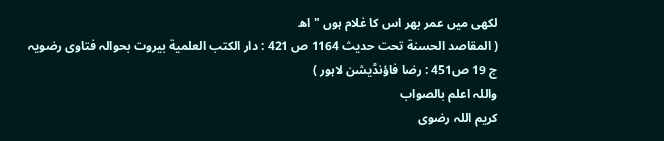لکھی میں عمر بھر اس کا غلام ہوں " اھ
( المقاصد الحسنة تحت حدیث 1164 ص 421 : دار الکتب العلمیة بیروت بحوالہ فتاوی رضویہ ج 19 ص451 : رضا فاؤنڈیشن لاہور )
واللہ اعلم بالصواب
کریم اللہ رضوی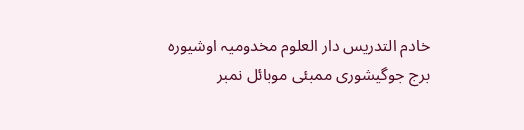خادم التدریس دار العلوم مخدومیہ اوشیورہ برج جوگیشوری ممبئی موبائل نمبر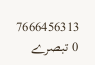7666456313
0 تبصرے